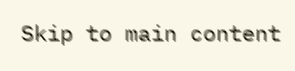Skip to main content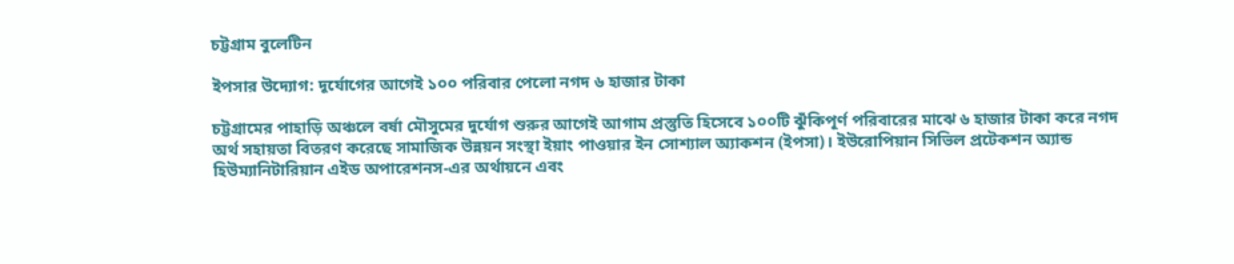চট্টগ্রাম বুলেটিন

ইপসার উদ্যোগ: দূর্যোগের আগেই ১০০ পরিবার পেলো নগদ ৬ হাজার টাকা

চট্টগ্রামের পাহাড়ি অঞ্চলে বর্ষা মৌসুমের দুর্যোগ শুরুর আগেই আগাম প্রস্তুতি হিসেবে ১০০টি ঝুঁকিপূর্ণ পরিবারের মাঝে ৬ হাজার টাকা করে নগদ অর্থ সহায়তা বিতরণ করেছে সামাজিক উন্নয়ন সংস্থা ইয়াং পাওয়ার ইন সোশ্যাল অ্যাকশন (ইপসা)। ইউরোপিয়ান সিভিল প্রটেকশন অ্যান্ড হিউম্যানিটারিয়ান এইড অপারেশনস-এর অর্থায়নে এবং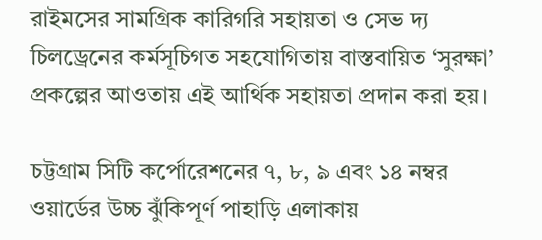রাইমসের সামগ্রিক কারিগরি সহায়তা ও সেভ দ্য চিলড্রেনের কর্মসূচিগত সহযোগিতায় বাস্তবায়িত ‘সুরক্ষা’ প্রকল্পের আওতায় এই আর্থিক সহায়তা প্রদান করা হয়।

চট্টগ্রাম সিটি কর্পোরেশনের ৭, ৮, ৯ এবং ১৪ নম্বর ওয়ার্ডের উচ্চ ঝুঁকিপূর্ণ পাহাড়ি এলাকায়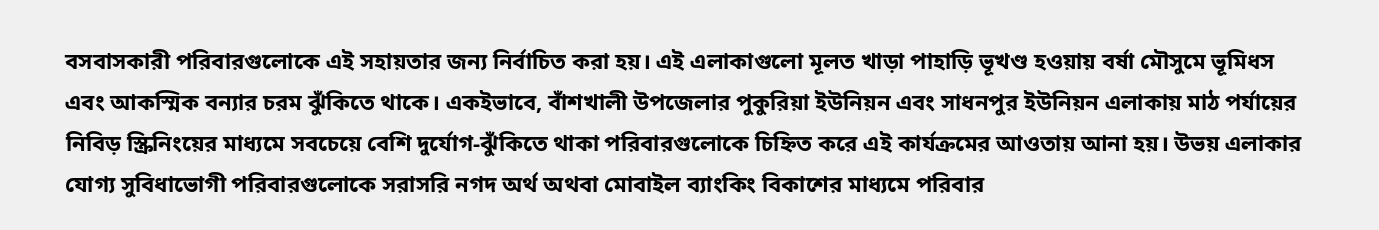বসবাসকারী পরিবারগুলোকে এই সহায়তার জন্য নির্বাচিত করা হয়। এই এলাকাগুলো মূলত খাড়া পাহাড়ি ভূখণ্ড হওয়ায় বর্ষা মৌসুমে ভূমিধস এবং আকস্মিক বন্যার চরম ঝুঁকিতে থাকে। একইভাবে, বাঁশখালী উপজেলার পুকুরিয়া ইউনিয়ন এবং সাধনপুর ইউনিয়ন এলাকায় মাঠ পর্যায়ের নিবিড় স্ক্রিনিংয়ের মাধ্যমে সবচেয়ে বেশি দুর্যোগ-ঝুঁকিতে থাকা পরিবারগুলোকে চিহ্নিত করে এই কার্যক্রমের আওতায় আনা হয়। উভয় এলাকার যোগ্য সুবিধাভোগী পরিবারগুলোকে সরাসরি নগদ অর্থ অথবা মোবাইল ব্যাংকিং বিকাশের মাধ্যমে পরিবার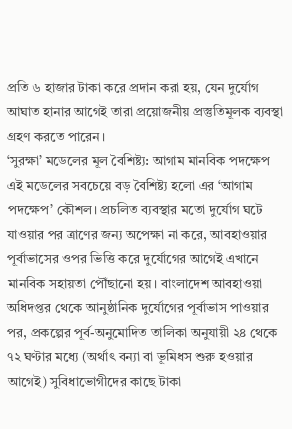প্রতি ৬ হাজার টাকা করে প্রদান করা হয়, যেন দুর্যোগ আঘাত হানার আগেই তারা প্রয়োজনীয় প্রস্তুতিমূলক ব্যবস্থা গ্রহণ করতে পারেন।
‘সুরক্ষা’ মডেলের মূল বৈশিষ্ট্য: আগাম মানবিক পদক্ষেপ
এই মডেলের সবচেয়ে বড় বৈশিষ্ট্য হলো এর ‘আগাম পদক্ষেপ’ কৌশল। প্রচলিত ব্যবস্থার মতো দুর্যোগ ঘটে যাওয়ার পর ত্রাণের জন্য অপেক্ষা না করে, আবহাওয়ার পূর্বাভাসের ওপর ভিত্তি করে দুর্যোগের আগেই এখানে মানবিক সহায়তা পৌঁছানো হয়। বাংলাদেশ আবহাওয়া অধিদপ্তর থেকে আনুষ্ঠানিক দুর্যোগের পূর্বাভাস পাওয়ার পর, প্রকল্পের পূর্ব-অনুমোদিত তালিকা অনুযায়ী ২৪ থেকে ৭২ ঘণ্টার মধ্যে (অর্থাৎ বন্যা বা ভূমিধস শুরু হওয়ার আগেই) সুবিধাভোগীদের কাছে টাকা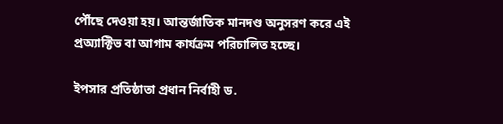পৌঁছে দেওয়া হয়। আন্তর্জাতিক মানদণ্ড অনুসরণ করে এই প্রঅ্যাক্টিভ বা আগাম কার্যক্রম পরিচালিত হচ্ছে।

ইপসার প্রতিষ্ঠাতা প্রধান নির্বাহী ড.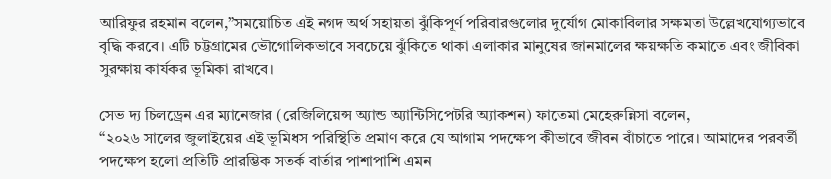আরিফুর রহমান বলেন,”সময়োচিত এই নগদ অর্থ সহায়তা ঝুঁকিপূর্ণ পরিবারগুলোর দুর্যোগ মোকাবিলার সক্ষমতা উল্লেখযোগ্যভাবে বৃদ্ধি করবে। এটি চট্টগ্রামের ভৌগোলিকভাবে সবচেয়ে ঝুঁকিতে থাকা এলাকার মানুষের জানমালের ক্ষয়ক্ষতি কমাতে এবং জীবিকা সুরক্ষায় কার্যকর ভূমিকা রাখবে।

সেভ দ্য চিলড্রেন এর ম্যানেজার (রেজিলিয়েন্স অ্যান্ড অ্যান্টিসিপেটরি অ্যাকশন) ফাতেমা মেহেরুন্নিসা বলেন,
“২০২৬ সালের জুলাইয়ের এই ভূমিধস পরিস্থিতি প্রমাণ করে যে আগাম পদক্ষেপ কীভাবে জীবন বাঁচাতে পারে। আমাদের পরবর্তী পদক্ষেপ হলো প্রতিটি প্রারম্ভিক সতর্ক বার্তার পাশাপাশি এমন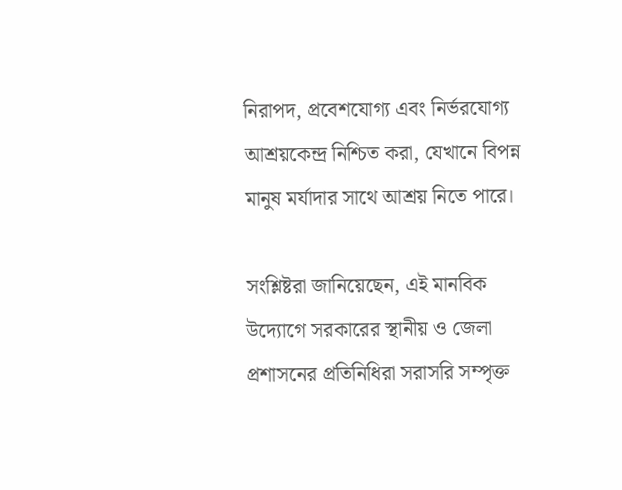নিরাপদ, প্রবেশযোগ্য এবং নির্ভরযোগ্য আশ্রয়কেন্দ্র নিশ্চিত করা, যেখানে বিপন্ন মানুষ মর্যাদার সাথে আশ্রয় নিতে পারে।

সংশ্লিষ্টরা জানিয়েছেন, এই মানবিক উদ্যোগে সরকারের স্থানীয় ও জেলা প্রশাসনের প্রতিনিধিরা সরাসরি সম্পৃক্ত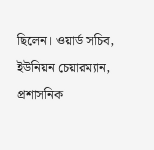ছিলেন। ওয়ার্ড সচিব, ইউনিয়ন চেয়ারম্যান, প্রশাসনিক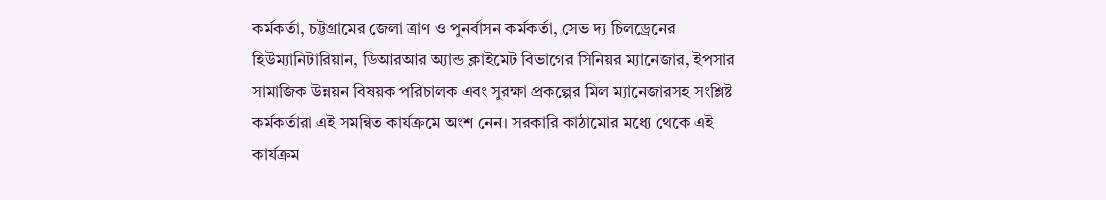কর্মকর্তা, চট্টগ্রামের জেলা ত্রাণ ও পুনর্বাসন কর্মকর্তা, সেভ দ্য চিলড্রেনের হিউম্যানিটারিয়ান, ডিআরআর অ্যান্ড ক্লাইমেট বিভাগের সিনিয়র ম্যানেজার, ইপসার সামাজিক উন্নয়ন বিষয়ক পরিচালক এবং সুরক্ষা প্রকল্পের মিল ম্যানেজারসহ সংশ্লিষ্ট কর্মকর্তারা এই সমন্বিত কার্যক্রমে অংশ নেন। সরকারি কাঠামোর মধ্যে থেকে এই কার্যক্রম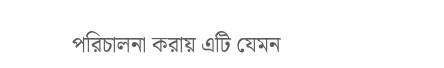পরিচালনা করায় এটি যেমন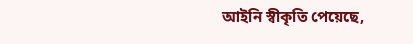আইনি স্বীকৃতি পেয়েছে,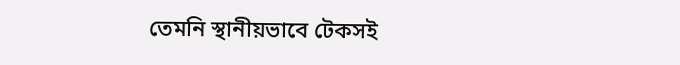তেমনি স্থানীয়ভাবে টেকসই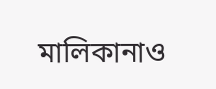মালিকানাও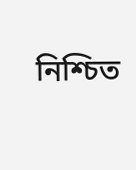নিশ্চিত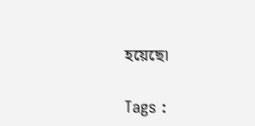হয়েছে৷

Tags :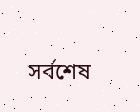সর্বশেষ